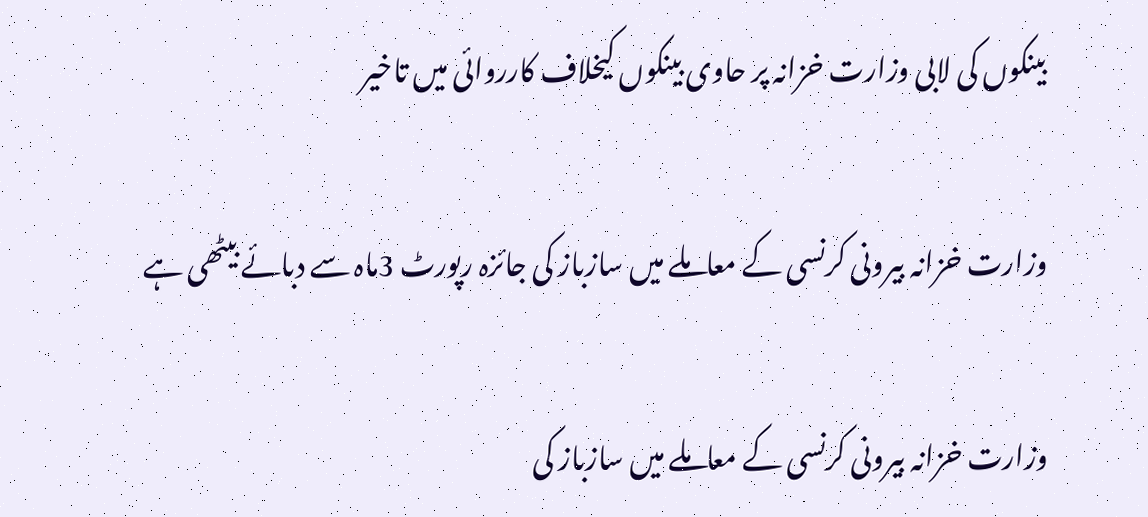بینکوں کی لابی وزارت خزانہ پر حاوی بینکوں کیخلاف کارروائی میں تاخیر

وزارت خزانہ بیرونی کرنسی کے معاملے میں سازباز کی جائزہ رپورٹ 3ماہ سے دبائے بیٹھی ہے

وزارت خزانہ بیرونی کرنسی کے معاملے میں سازباز کی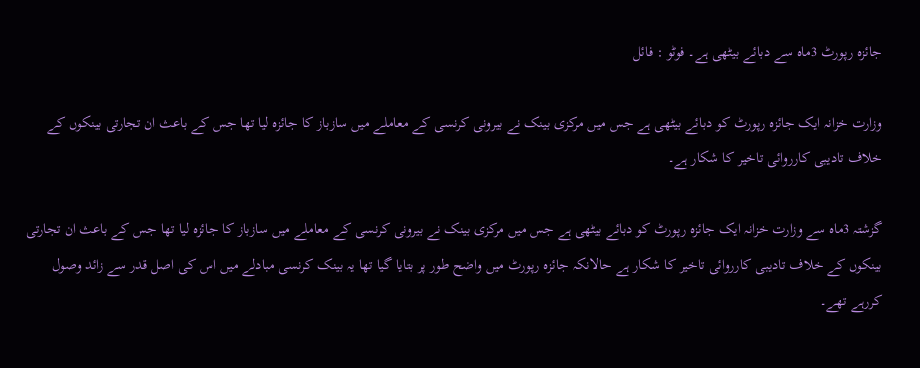جائزہ رپورٹ 3ماہ سے دبائے بیٹھی ہے۔ فوٹو : فائل

وزارت خزانہ ایک جائزہ رپورٹ کو دبائے بیٹھی ہے جس میں مرکزی بینک نے بیرونی کرنسی کے معاملے میں سازباز کا جائزہ لیا تھا جس کے باعث ان تجارتی بینکوں کے خلاف تادیبی کارروائی تاخیر کا شکار ہے۔

گزشتہ 3ماہ سے وزارت خزانہ ایک جائزہ رپورٹ کو دبائے بیٹھی ہے جس میں مرکزی بینک نے بیرونی کرنسی کے معاملے میں سازباز کا جائزہ لیا تھا جس کے باعث ان تجارتی بینکوں کے خلاف تادیبی کارروائی تاخیر کا شکار ہے حالانکہ جائزہ رپورٹ میں واضح طور پر بتایا گیا تھا یہ بینک کرنسی مبادلے میں اس کی اصل قدر سے زائد وصول کررہے تھے۔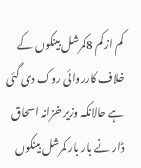کم از کم 8کمرشل بینکوں کے خلاف کارروائی روک دی گئی ہے حالانکہ وزیر خزانہ اسحاق ڈار نے بار بار کمرشل بینکوں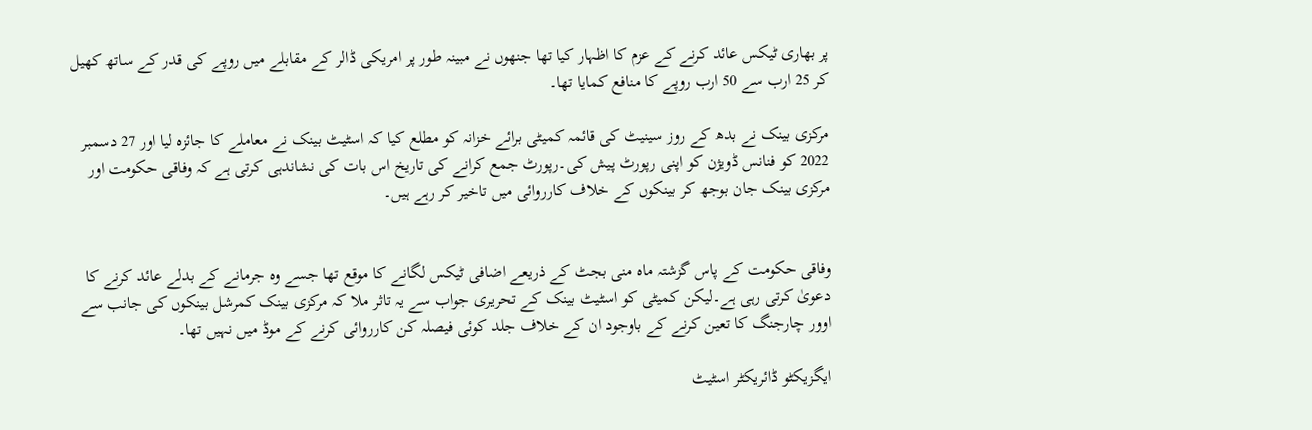پر بھاری ٹیکس عائد کرنے کے عزم کا اظہار کیا تھا جنھوں نے مبینہ طور پر امریکی ڈالر کے مقابلے میں روپے کی قدر کے ساتھ کھیل کر 25 ارب سے 50 ارب روپے کا منافع کمایا تھا۔

مرکزی بینک نے بدھ کے روز سینیٹ کی قائمہ کمیٹی برائے خزانہ کو مطلع کیا کہ اسٹیٹ بینک نے معاملے کا جائزہ لیا اور 27 دسمبر 2022 کو فنانس ڈویژن کو اپنی رپورٹ پیش کی۔رپورٹ جمع کرانے کی تاریخ اس بات کی نشاندہی کرتی ہے کہ وفاقی حکومت اور مرکزی بینک جان بوجھ کر بینکوں کے خلاف کارروائی میں تاخیر کر رہے ہیں۔


وفاقی حکومت کے پاس گزشتہ ماہ منی بجٹ کے ذریعے اضافی ٹیکس لگانے کا موقع تھا جسے وہ جرمانے کے بدلے عائد کرنے کا دعویٰ کرتی رہی ہے۔لیکن کمیٹی کو اسٹیٹ بینک کے تحریری جواب سے یہ تاثر ملا کہ مرکزی بینک کمرشل بینکوں کی جانب سے اوور چارجنگ کا تعین کرنے کے باوجود ان کے خلاف جلد کوئی فیصلہ کن کارروائی کرنے کے موڈ میں نہیں تھا۔

ایگزیکٹو ڈائریکٹر اسٹیٹ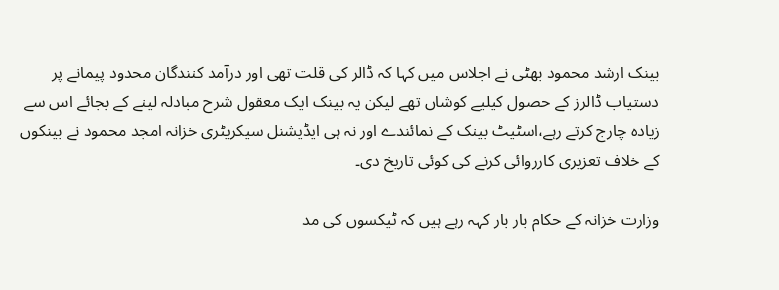بینک ارشد محمود بھٹی نے اجلاس میں کہا کہ ڈالر کی قلت تھی اور درآمد کنندگان محدود پیمانے پر دستیاب ڈالرز کے حصول کیلیے کوشاں تھے لیکن یہ بینک ایک معقول شرح مبادلہ لینے کے بجائے اس سے زیادہ چارج کرتے رہے،اسٹیٹ بینک کے نمائندے اور نہ ہی ایڈیشنل سیکریٹری خزانہ امجد محمود نے بینکوں کے خلاف تعزیری کارروائی کرنے کی کوئی تاریخ دی۔

وزارت خزانہ کے حکام بار بار کہہ رہے ہیں کہ ٹیکسوں کی مد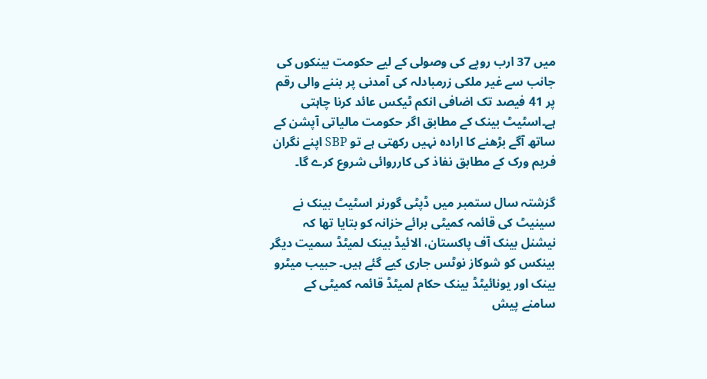میں 37 ارب روپے کی وصولی کے لیے حکومت بینکوں کی جانب سے غیر ملکی زرمبادلہ کی آمدنی پر بننے والی رقم پر 41 فیصد تک اضافی انکم ٹیکس عائد کرنا چاہتی ہے۔اسٹیٹ بینک کے مطابق اگر حکومت مالیاتی آپشن کے ساتھ آگے بڑھنے کا ارادہ نہیں رکھتی ہے تو SBP اپنے نگران فریم ورک کے مطابق نفاذ کی کارروائی شروع کرے گا۔

گزشتہ سال ستمبر میں ڈپٹی گورنر اسٹیٹ بینک نے سینیٹ کی قائمہ کمیٹی برائے خزانہ کو بتایا تھا کہ نیشنل بینک آف پاکستان، الائیڈ بینک لمیٹڈ سمیت دیگر بینکس کو شوکاز نوٹس جاری کیے گئے ہیں۔ حبیب میٹرو بینک اور یونائیٹڈ بینک حکام لمیٹڈ قائمہ کمیٹی کے سامنے پیش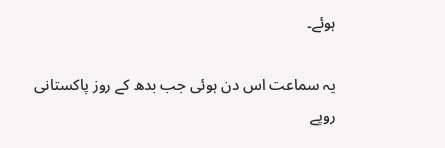ہوئے۔

یہ سماعت اس دن ہوئی جب بدھ کے روز پاکستانی روپے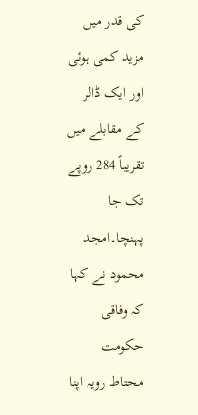کی قدر میں مزید کمی ہوئی اور ایک ڈالر کے مقابلے میں تقریباً 284 روپے تک جا پہنچا۔امجد محمود نے کہا کہ وفاقی حکومت محتاط رویہ اپنا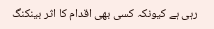رہی ہے کیونکہ کسی بھی اقدام کا اثر بینکنگ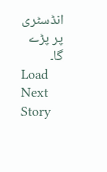انڈسٹری پر پڑے گا۔
Load Next Story